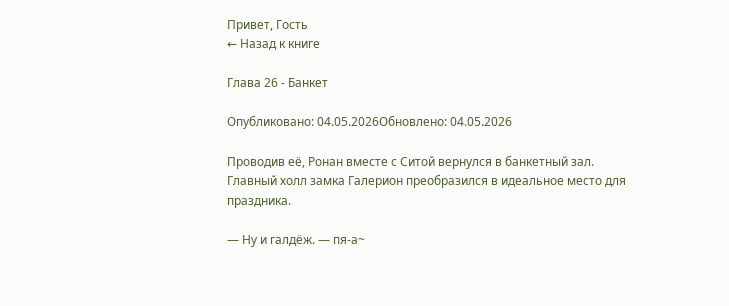Привет, Гость
← Назад к книге

Глава 26 - Банкет

Опубликовано: 04.05.2026Обновлено: 04.05.2026

Проводив её, Ронан вместе с Ситой вернулся в банкетный зал. Главный холл замка Галерион преобразился в идеальное место для праздника.

— Ну и галдёж. — пя-а~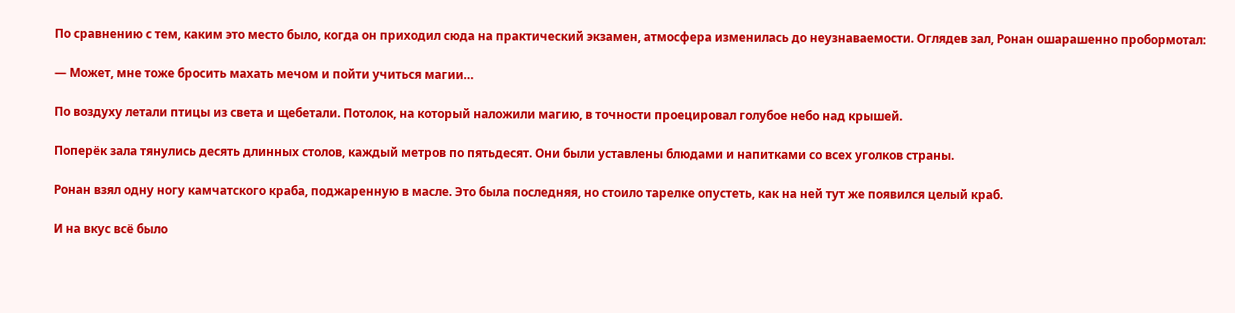По сравнению с тем, каким это место было, когда он приходил сюда на практический экзамен, атмосфера изменилась до неузнаваемости. Оглядев зал, Ронан ошарашенно пробормотал:

— Может, мне тоже бросить махать мечом и пойти учиться магии…

По воздуху летали птицы из света и щебетали. Потолок, на который наложили магию, в точности проецировал голубое небо над крышей.

Поперёк зала тянулись десять длинных столов, каждый метров по пятьдесят. Они были уставлены блюдами и напитками со всех уголков страны.

Ронан взял одну ногу камчатского краба, поджаренную в масле. Это была последняя, но стоило тарелке опустеть, как на ней тут же появился целый краб.

И на вкус всё было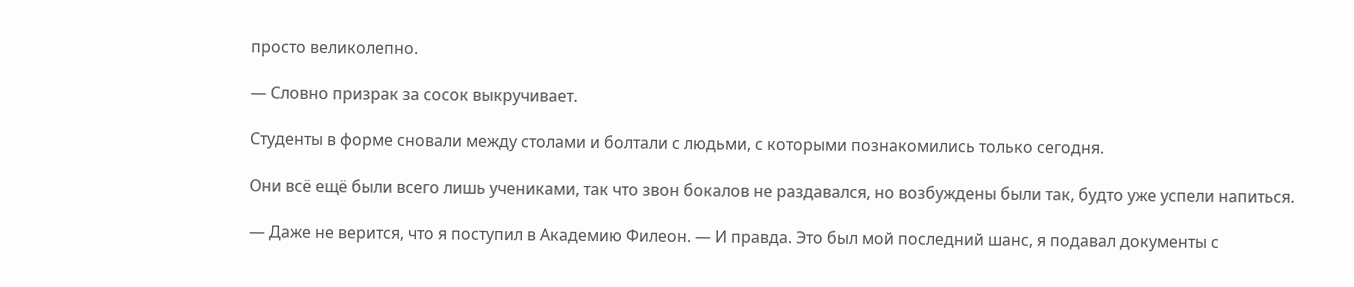просто великолепно.

— Словно призрак за сосок выкручивает.

Студенты в форме сновали между столами и болтали с людьми, с которыми познакомились только сегодня.

Они всё ещё были всего лишь учениками, так что звон бокалов не раздавался, но возбуждены были так, будто уже успели напиться.

— Даже не верится, что я поступил в Академию Филеон. — И правда. Это был мой последний шанс, я подавал документы с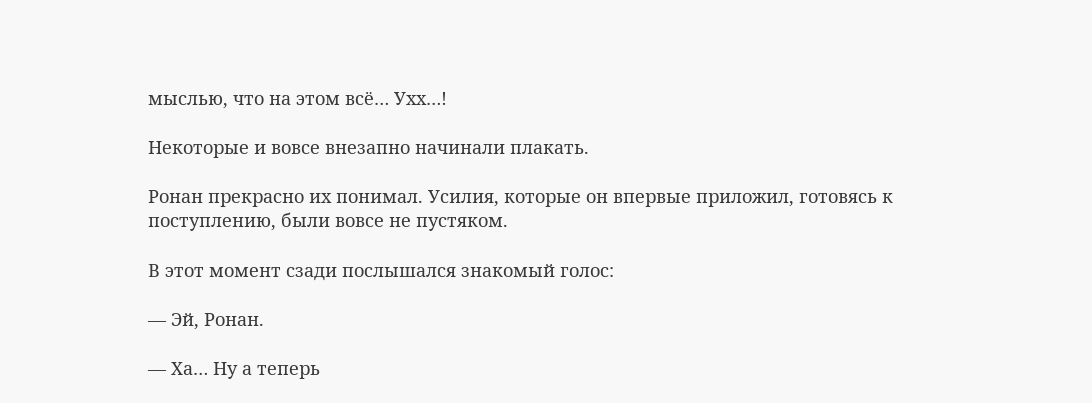мыслью, что на этом всё… Ухх…!

Некоторые и вовсе внезапно начинали плакать.

Ронан прекрасно их понимал. Усилия, которые он впервые приложил, готовясь к поступлению, были вовсе не пустяком.

В этот момент сзади послышался знакомый голос:

— Эй, Ронан.

— Ха… Ну а теперь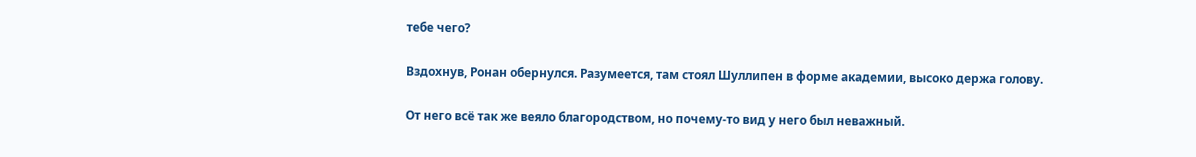тебе чего?

Вздохнув, Ронан обернулся. Разумеется, там стоял Шуллипен в форме академии, высоко держа голову.

От него всё так же веяло благородством, но почему-то вид у него был неважный.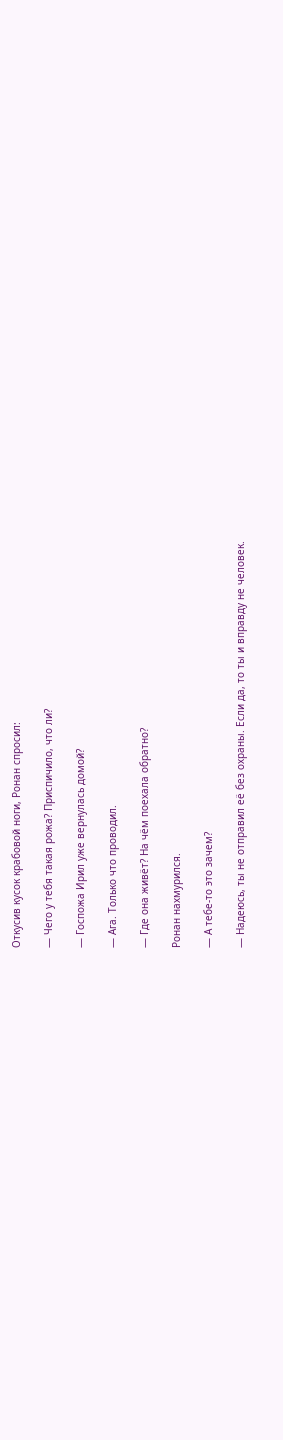Откусив кусок крабовой ноги, Ронан спросил:

— Чего у тебя такая рожа? Приспичило, что ли?

— Госпожа Ирил уже вернулась домой?

— Ага. Только что проводил.

— Где она живёт? На чём поехала обратно?

Ронан нахмурился.

— А тебе-то это зачем?

— Надеюсь, ты не отправил её без охраны. Если да, то ты и вправду не человек.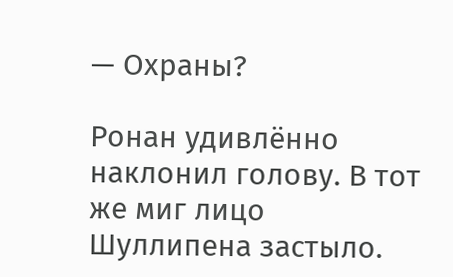— Охраны?

Ронан удивлённо наклонил голову. В тот же миг лицо Шуллипена застыло.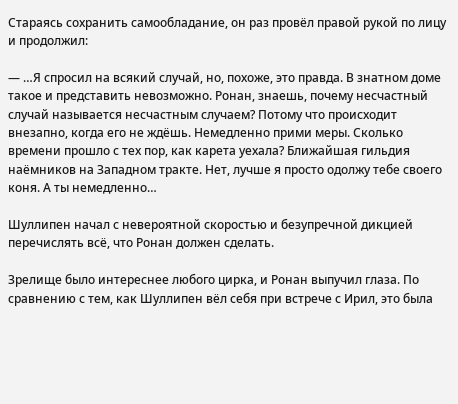Стараясь сохранить самообладание, он раз провёл правой рукой по лицу и продолжил:

— …Я спросил на всякий случай, но, похоже, это правда. В знатном доме такое и представить невозможно. Ронан, знаешь, почему несчастный случай называется несчастным случаем? Потому что происходит внезапно, когда его не ждёшь. Немедленно прими меры. Сколько времени прошло с тех пор, как карета уехала? Ближайшая гильдия наёмников на Западном тракте. Нет, лучше я просто одолжу тебе своего коня. А ты немедленно…

Шуллипен начал с невероятной скоростью и безупречной дикцией перечислять всё, что Ронан должен сделать.

Зрелище было интереснее любого цирка, и Ронан выпучил глаза. По сравнению с тем, как Шуллипен вёл себя при встрече с Ирил, это была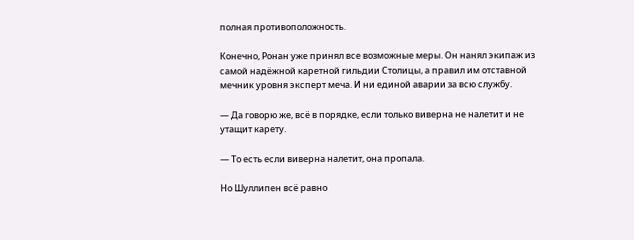полная противоположность.

Конечно, Ронан уже принял все возможные меры. Он нанял экипаж из самой надёжной каретной гильдии Столицы, а правил им отставной мечник уровня эксперт меча. И ни единой аварии за всю службу.

— Да говорю же, всё в порядке, если только виверна не налетит и не утащит карету.

— То есть если виверна налетит, она пропала.

Но Шуллипен всё равно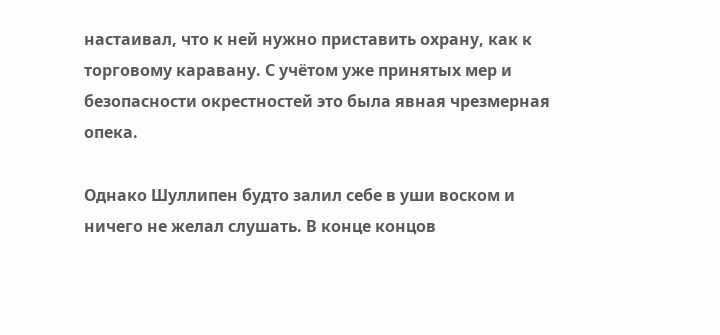настаивал, что к ней нужно приставить охрану, как к торговому каравану. С учётом уже принятых мер и безопасности окрестностей это была явная чрезмерная опека.

Однако Шуллипен будто залил себе в уши воском и ничего не желал слушать. В конце концов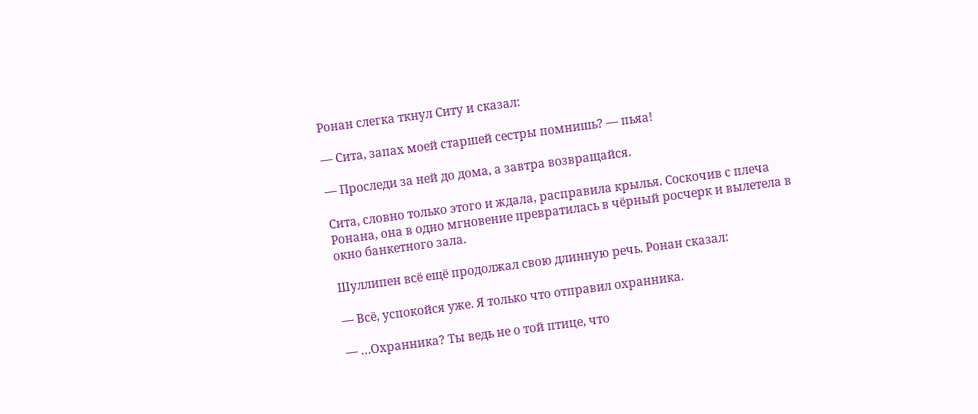Ронан слегка ткнул Ситу и сказал:

— Сита, запах моей старшей сестры помнишь? — пьяа!

— Проследи за ней до дома, а завтра возвращайся.

Сита, словно только этого и ждала, расправила крылья. Соскочив с плеча Ронана, она в одно мгновение превратилась в чёрный росчерк и вылетела в окно банкетного зала.

Шуллипен всё ещё продолжал свою длинную речь. Ронан сказал:

— Всё, успокойся уже. Я только что отправил охранника.

— …Охранника? Ты ведь не о той птице, что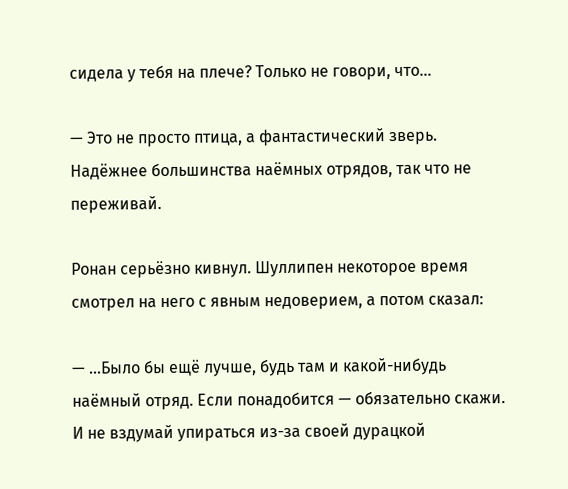сидела у тебя на плече? Только не говори, что…

— Это не просто птица, а фантастический зверь. Надёжнее большинства наёмных отрядов, так что не переживай.

Ронан серьёзно кивнул. Шуллипен некоторое время смотрел на него с явным недоверием, а потом сказал:

— …Было бы ещё лучше, будь там и какой-нибудь наёмный отряд. Если понадобится — обязательно скажи. И не вздумай упираться из-за своей дурацкой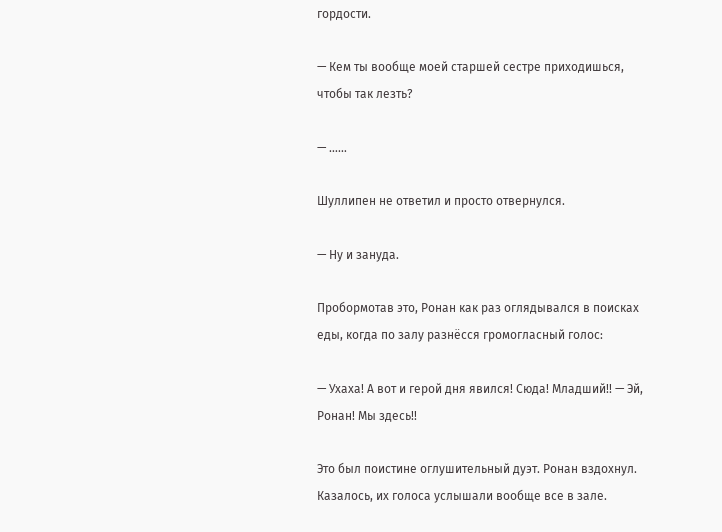гордости.

— Кем ты вообще моей старшей сестре приходишься, чтобы так лезть?

— ……

Шуллипен не ответил и просто отвернулся.

— Ну и зануда.

Пробормотав это, Ронан как раз оглядывался в поисках еды, когда по залу разнёсся громогласный голос:

— Ухаха! А вот и герой дня явился! Сюда! Младший!! — Эй, Ронан! Мы здесь!!

Это был поистине оглушительный дуэт. Ронан вздохнул. Казалось, их голоса услышали вообще все в зале.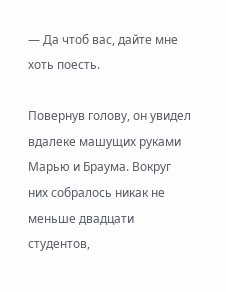— Да чтоб вас, дайте мне хоть поесть.

Повернув голову, он увидел вдалеке машущих руками Марью и Браума. Вокруг них собралось никак не меньше двадцати студентов,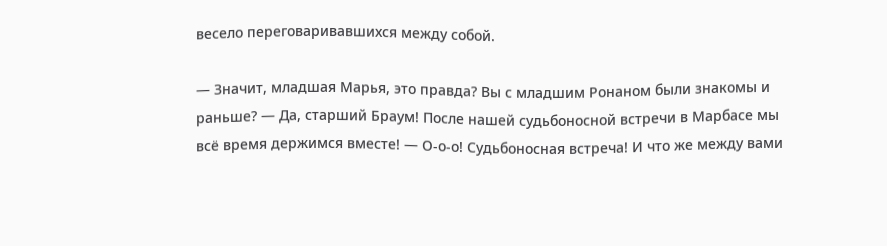весело переговаривавшихся между собой.

— Значит, младшая Марья, это правда? Вы с младшим Ронаном были знакомы и раньше? — Да, старший Браум! После нашей судьбоносной встречи в Марбасе мы всё время держимся вместе! — О-о-о! Судьбоносная встреча! И что же между вами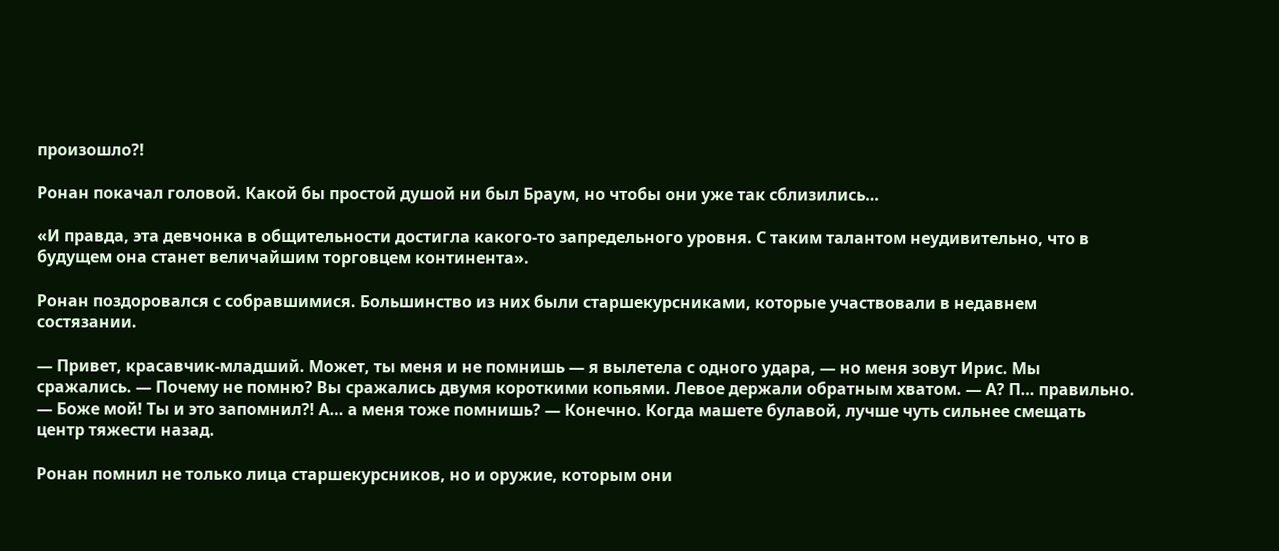произошло?!

Ронан покачал головой. Какой бы простой душой ни был Браум, но чтобы они уже так сблизились…

«И правда, эта девчонка в общительности достигла какого-то запредельного уровня. С таким талантом неудивительно, что в будущем она станет величайшим торговцем континента».

Ронан поздоровался с собравшимися. Большинство из них были старшекурсниками, которые участвовали в недавнем состязании.

— Привет, красавчик-младший. Может, ты меня и не помнишь — я вылетела с одного удара, — но меня зовут Ирис. Мы сражались. — Почему не помню? Вы сражались двумя короткими копьями. Левое держали обратным хватом. — А? П… правильно. — Боже мой! Ты и это запомнил?! А… а меня тоже помнишь? — Конечно. Когда машете булавой, лучше чуть сильнее смещать центр тяжести назад.

Ронан помнил не только лица старшекурсников, но и оружие, которым они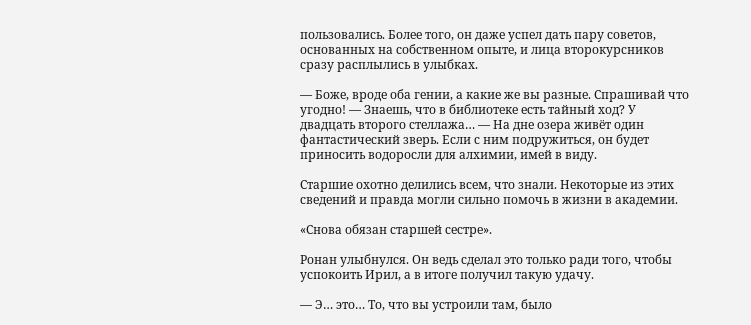пользовались. Более того, он даже успел дать пару советов, основанных на собственном опыте, и лица второкурсников сразу расплылись в улыбках.

— Боже, вроде оба гении, а какие же вы разные. Спрашивай что угодно! — Знаешь, что в библиотеке есть тайный ход? У двадцать второго стеллажа… — На дне озера живёт один фантастический зверь. Если с ним подружиться, он будет приносить водоросли для алхимии, имей в виду.

Старшие охотно делились всем, что знали. Некоторые из этих сведений и правда могли сильно помочь в жизни в академии.

«Снова обязан старшей сестре».

Ронан улыбнулся. Он ведь сделал это только ради того, чтобы успокоить Ирил, а в итоге получил такую удачу.

— Э… это… То, что вы устроили там, было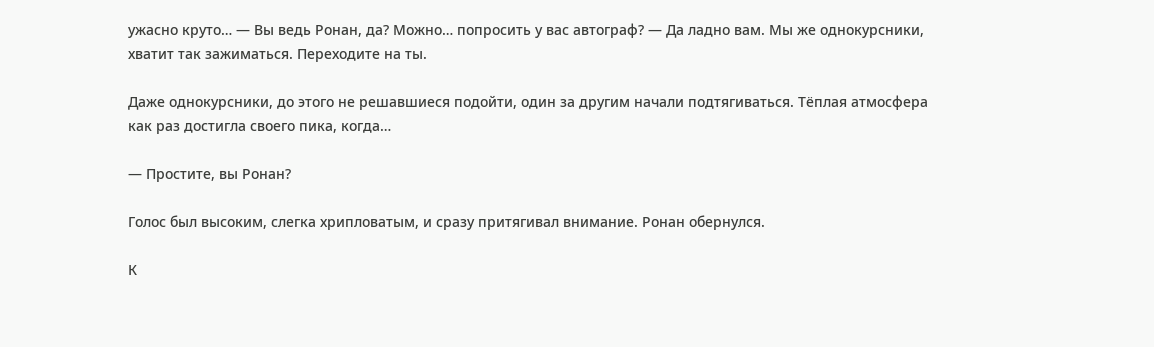ужасно круто… — Вы ведь Ронан, да? Можно… попросить у вас автограф? — Да ладно вам. Мы же однокурсники, хватит так зажиматься. Переходите на ты.

Даже однокурсники, до этого не решавшиеся подойти, один за другим начали подтягиваться. Тёплая атмосфера как раз достигла своего пика, когда…

— Простите, вы Ронан?

Голос был высоким, слегка хрипловатым, и сразу притягивал внимание. Ронан обернулся.

К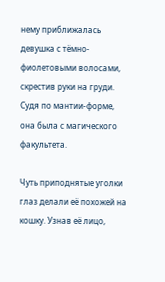нему приближалась девушка с тёмно-фиолетовыми волосами, скрестив руки на груди. Судя по мантии-форме, она была с магического факультета.

Чуть приподнятые уголки глаз делали её похожей на кошку. Узнав её лицо,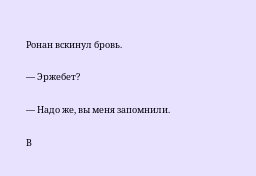Ронан вскинул бровь.

— Эржебет?

— Надо же, вы меня запомнили.

В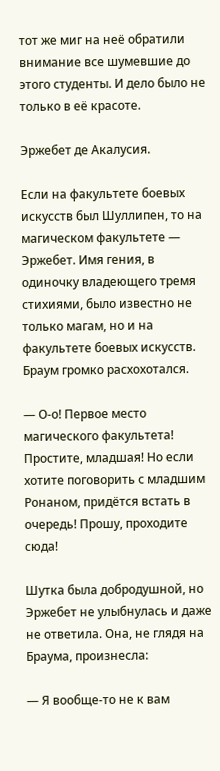тот же миг на неё обратили внимание все шумевшие до этого студенты. И дело было не только в её красоте.

Эржебет де Акалусия.

Если на факультете боевых искусств был Шуллипен, то на магическом факультете — Эржебет. Имя гения, в одиночку владеющего тремя стихиями, было известно не только магам, но и на факультете боевых искусств. Браум громко расхохотался.

— О-о! Первое место магического факультета! Простите, младшая! Но если хотите поговорить с младшим Ронаном, придётся встать в очередь! Прошу, проходите сюда!

Шутка была добродушной, но Эржебет не улыбнулась и даже не ответила. Она, не глядя на Браума, произнесла:

— Я вообще-то не к вам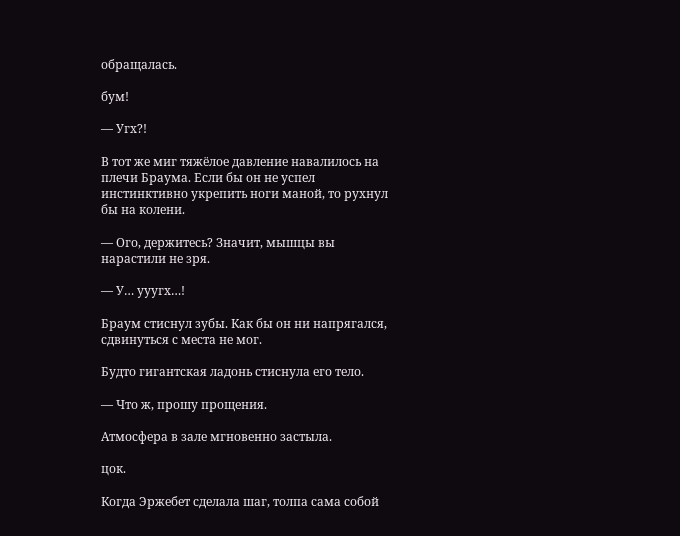обращалась.

бум!

— Угх?!

В тот же миг тяжёлое давление навалилось на плечи Браума. Если бы он не успел инстинктивно укрепить ноги маной, то рухнул бы на колени.

— Ого, держитесь? Значит, мышцы вы нарастили не зря.

— У… ууугх…!

Браум стиснул зубы. Как бы он ни напрягался, сдвинуться с места не мог.

Будто гигантская ладонь стиснула его тело.

— Что ж, прошу прощения.

Атмосфера в зале мгновенно застыла.

цок.

Когда Эржебет сделала шаг, толпа сама собой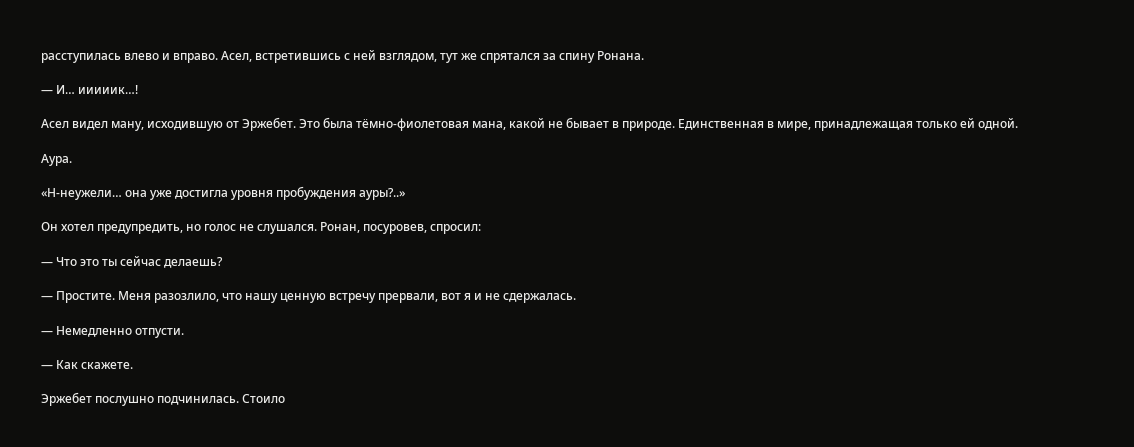расступилась влево и вправо. Асел, встретившись с ней взглядом, тут же спрятался за спину Ронана.

— И… ииииик…!

Асел видел ману, исходившую от Эржебет. Это была тёмно-фиолетовая мана, какой не бывает в природе. Единственная в мире, принадлежащая только ей одной.

Аура.

«Н-неужели… она уже достигла уровня пробуждения ауры?..»

Он хотел предупредить, но голос не слушался. Ронан, посуровев, спросил:

— Что это ты сейчас делаешь?

— Простите. Меня разозлило, что нашу ценную встречу прервали, вот я и не сдержалась.

— Немедленно отпусти.

— Как скажете.

Эржебет послушно подчинилась. Стоило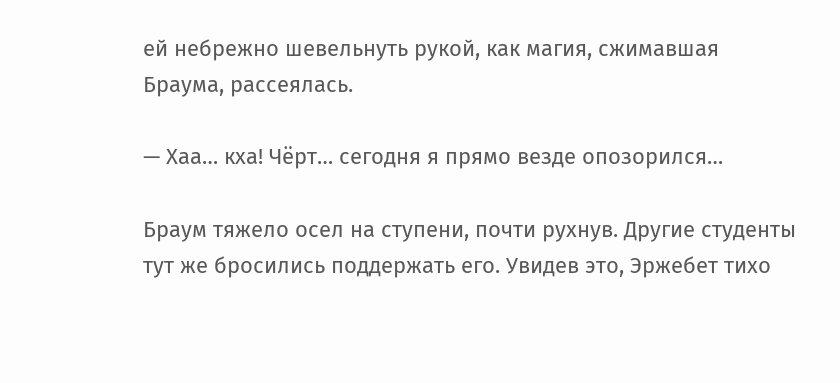ей небрежно шевельнуть рукой, как магия, сжимавшая Браума, рассеялась.

— Хаа… кха! Чёрт… сегодня я прямо везде опозорился…

Браум тяжело осел на ступени, почти рухнув. Другие студенты тут же бросились поддержать его. Увидев это, Эржебет тихо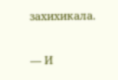захихикала.

— И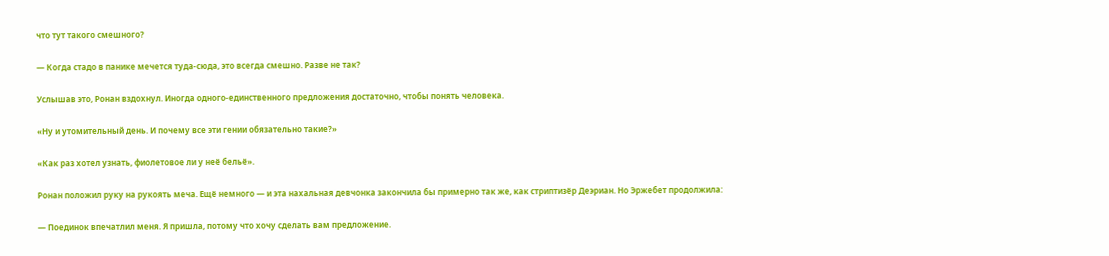что тут такого смешного?

— Когда стадо в панике мечется туда-сюда, это всегда смешно. Разве не так?

Услышав это, Ронан вздохнул. Иногда одного-единственного предложения достаточно, чтобы понять человека.

«Ну и утомительный день. И почему все эти гении обязательно такие?»

«Как раз хотел узнать, фиолетовое ли у неё бельё».

Ронан положил руку на рукоять меча. Ещё немного — и эта нахальная девчонка закончила бы примерно так же, как стриптизёр Деэриан. Но Эржебет продолжила:

— Поединок впечатлил меня. Я пришла, потому что хочу сделать вам предложение.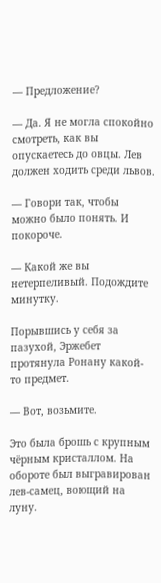— Предложение?

— Да. Я не могла спокойно смотреть, как вы опускаетесь до овцы. Лев должен ходить среди львов.

— Говори так, чтобы можно было понять. И покороче.

— Какой же вы нетерпеливый. Подождите минутку.

Порывшись у себя за пазухой, Эржебет протянула Ронану какой-то предмет.

— Вот, возьмите.

Это была брошь с крупным чёрным кристаллом. На обороте был выгравирован лев-самец, воющий на луну.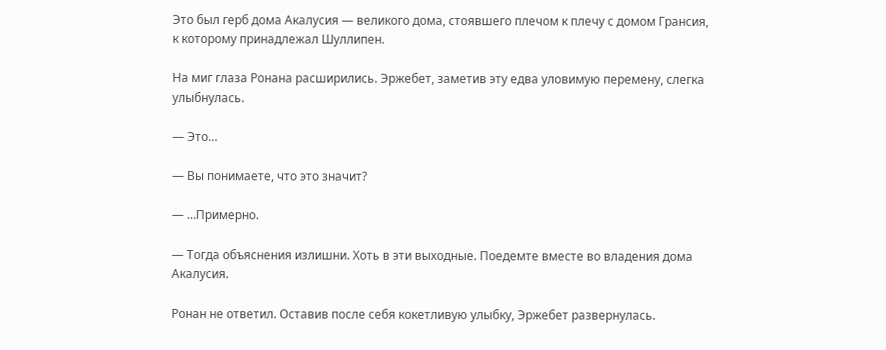Это был герб дома Акалусия — великого дома, стоявшего плечом к плечу с домом Грансия, к которому принадлежал Шуллипен.

На миг глаза Ронана расширились. Эржебет, заметив эту едва уловимую перемену, слегка улыбнулась.

— Это…

— Вы понимаете, что это значит?

— …Примерно.

— Тогда объяснения излишни. Хоть в эти выходные. Поедемте вместе во владения дома Акалусия.

Ронан не ответил. Оставив после себя кокетливую улыбку, Эржебет развернулась.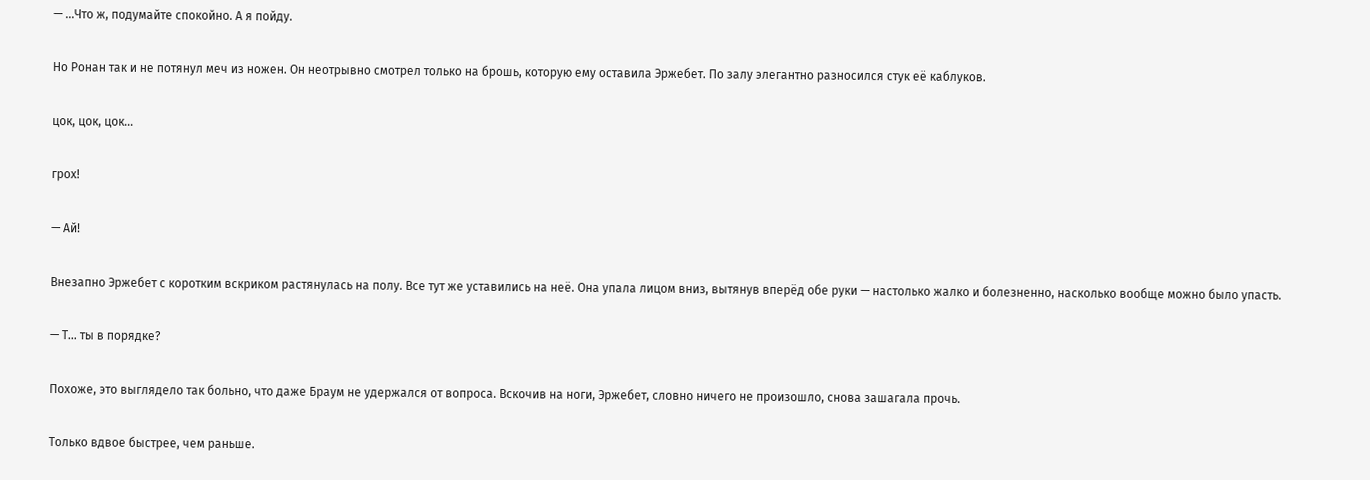— …Что ж, подумайте спокойно. А я пойду.

Но Ронан так и не потянул меч из ножен. Он неотрывно смотрел только на брошь, которую ему оставила Эржебет. По залу элегантно разносился стук её каблуков.

цок, цок, цок…

грох!

— Ай!

Внезапно Эржебет с коротким вскриком растянулась на полу. Все тут же уставились на неё. Она упала лицом вниз, вытянув вперёд обе руки — настолько жалко и болезненно, насколько вообще можно было упасть.

— Т… ты в порядке?

Похоже, это выглядело так больно, что даже Браум не удержался от вопроса. Вскочив на ноги, Эржебет, словно ничего не произошло, снова зашагала прочь.

Только вдвое быстрее, чем раньше.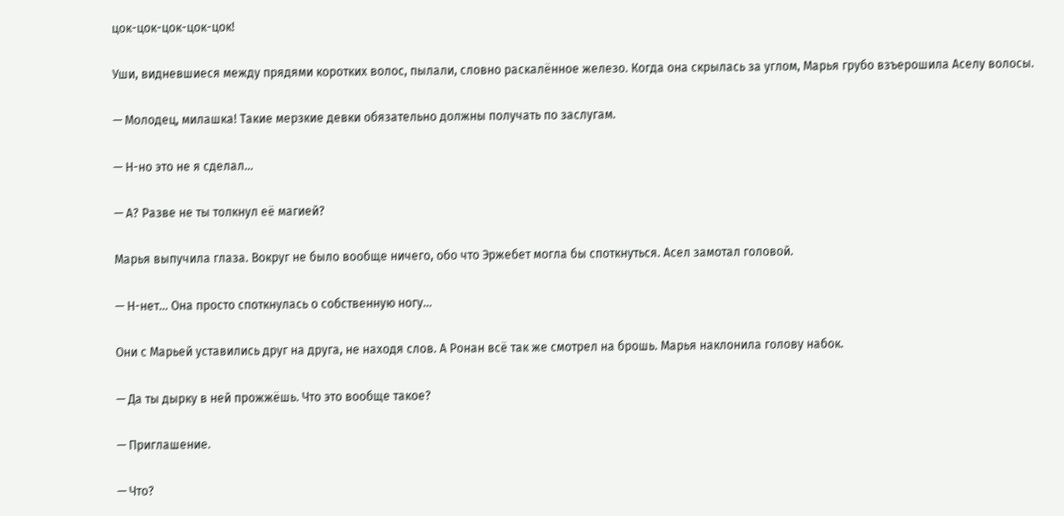цок-цок-цок-цок-цок!

Уши, видневшиеся между прядями коротких волос, пылали, словно раскалённое железо. Когда она скрылась за углом, Марья грубо взъерошила Аселу волосы.

— Молодец, милашка! Такие мерзкие девки обязательно должны получать по заслугам.

— Н-но это не я сделал…

— А? Разве не ты толкнул её магией?

Марья выпучила глаза. Вокруг не было вообще ничего, обо что Эржебет могла бы споткнуться. Асел замотал головой.

— Н-нет… Она просто споткнулась о собственную ногу…

Они с Марьей уставились друг на друга, не находя слов. А Ронан всё так же смотрел на брошь. Марья наклонила голову набок.

— Да ты дырку в ней прожжёшь. Что это вообще такое?

— Приглашение.

— Что?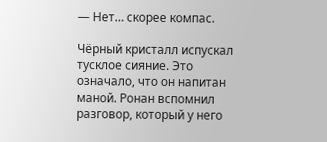— Нет… скорее компас.

Чёрный кристалл испускал тусклое сияние. Это означало, что он напитан маной. Ронан вспомнил разговор, который у него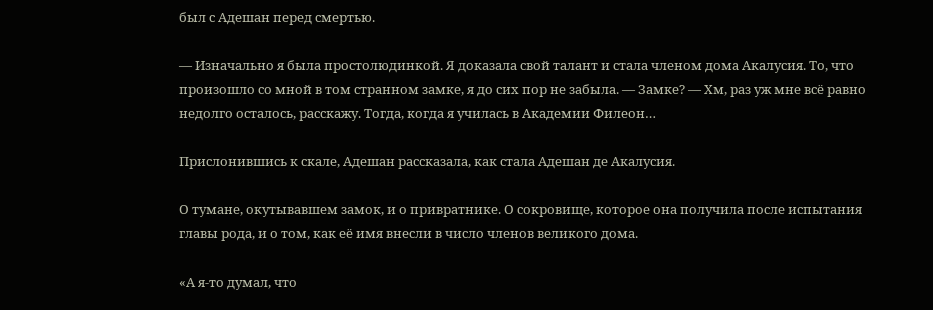был с Адешан перед смертью.

— Изначально я была простолюдинкой. Я доказала свой талант и стала членом дома Акалусия. То, что произошло со мной в том странном замке, я до сих пор не забыла. — Замке? — Хм, раз уж мне всё равно недолго осталось, расскажу. Тогда, когда я училась в Академии Филеон…

Прислонившись к скале, Адешан рассказала, как стала Адешан де Акалусия.

О тумане, окутывавшем замок, и о привратнике. О сокровище, которое она получила после испытания главы рода, и о том, как её имя внесли в число членов великого дома.

«А я-то думал, что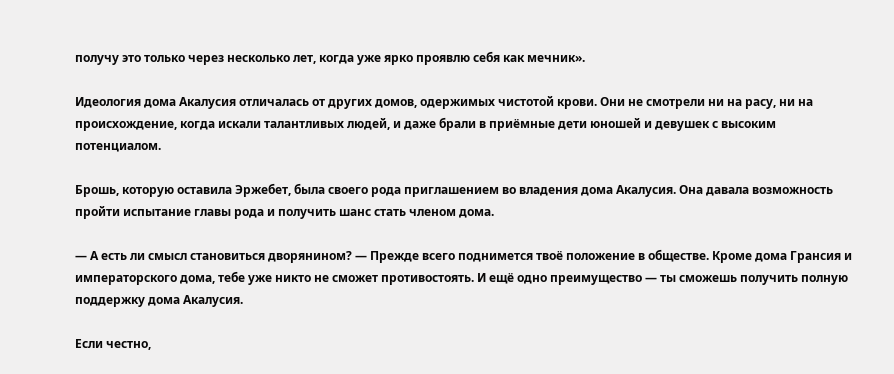получу это только через несколько лет, когда уже ярко проявлю себя как мечник».

Идеология дома Акалусия отличалась от других домов, одержимых чистотой крови. Они не смотрели ни на расу, ни на происхождение, когда искали талантливых людей, и даже брали в приёмные дети юношей и девушек с высоким потенциалом.

Брошь, которую оставила Эржебет, была своего рода приглашением во владения дома Акалусия. Она давала возможность пройти испытание главы рода и получить шанс стать членом дома.

— А есть ли смысл становиться дворянином? — Прежде всего поднимется твоё положение в обществе. Кроме дома Грансия и императорского дома, тебе уже никто не сможет противостоять. И ещё одно преимущество — ты сможешь получить полную поддержку дома Акалусия.

Если честно,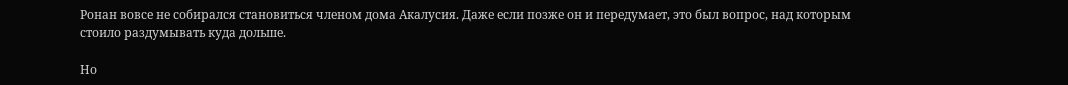Ронан вовсе не собирался становиться членом дома Акалусия. Даже если позже он и передумает, это был вопрос, над которым стоило раздумывать куда дольше.

Но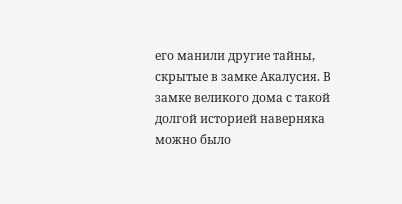его манили другие тайны, скрытые в замке Акалусия. В замке великого дома с такой долгой историей наверняка можно было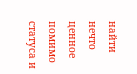найти нечто ценное помимо статуса и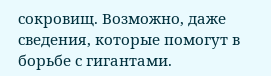сокровищ. Возможно, даже сведения, которые помогут в борьбе с гигантами.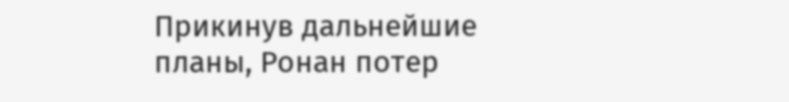Прикинув дальнейшие планы, Ронан потер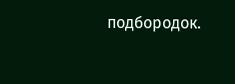подбородок.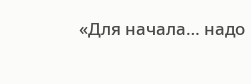«Для начала… надо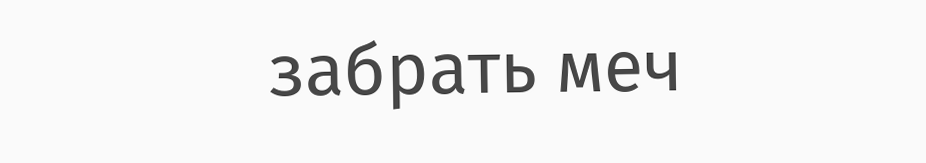забрать меч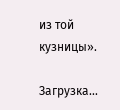из той кузницы».

Загрузка...